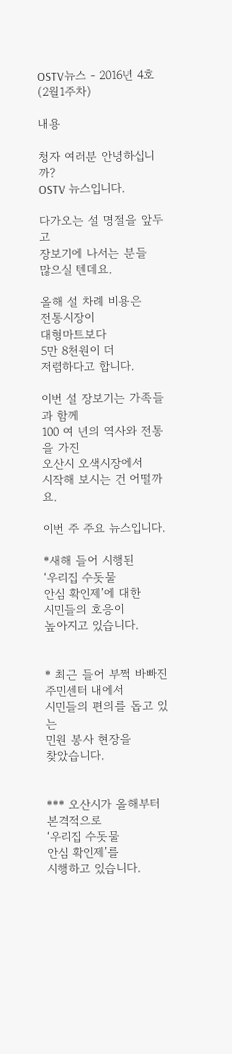OSTV뉴스 - 2016년 4호 (2월1주차)

내용

청자 여러분 안녕하십니까?
OSTV 뉴스입니다.

다가오는 설 명절을 앞두고
장보기에 나서는 분들
많으실 텐데요.

올해 설 차례 비용은
전통시장이
대형마트보다
5만 8천원이 더
저렴하다고 합니다.

이번 설 장보기는 가족들과 함께
100 여 년의 역사와 전통을 가진
오산시 오색시장에서
시작해 보시는 건 어떨까요.

이번 주 주요 뉴스입니다.

*새해 들어 시행된
‘우리집 수돗물
안심 확인제’에 대한
시민들의 호응이
높아지고 있습니다.


* 최근 들어 부쩍 바빠진
주민센터 내에서
시민들의 편의를 돕고 있는
민원 봉사 현장을
찾았습니다.


*** 오산시가 올해부터
본격적으로
‘우리집 수돗물
안심 확인제’를
시행하고 있습니다.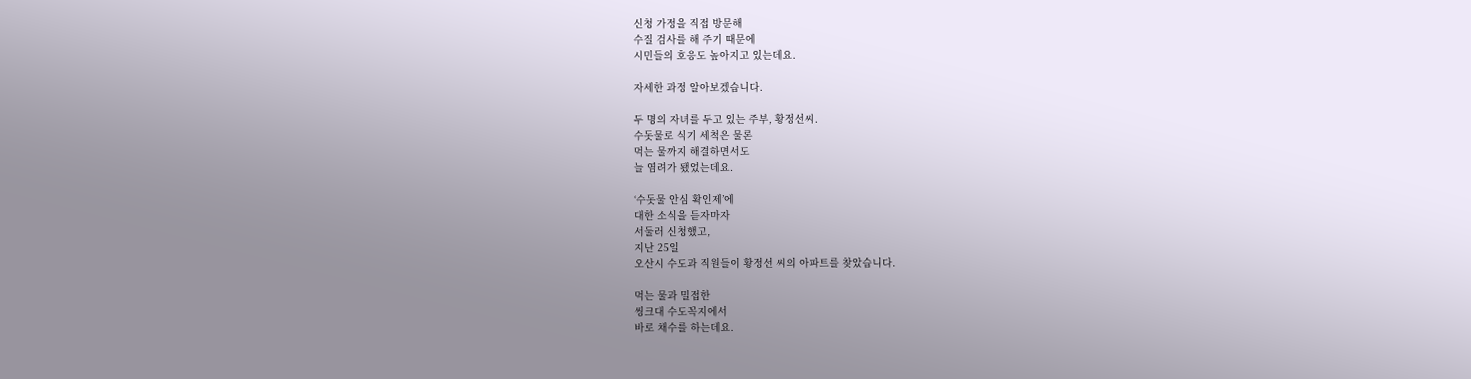신청 가정을 직접 방문해
수질 검사를 해 주기 때문에
시민들의 호응도 높아지고 있는데요.

자세한 과정 알아보겠습니다.

두 명의 자녀를 두고 있는 주부, 황정선씨.
수돗물로 식기 세척은 물론
먹는 물까지 해결하면서도
늘 염려가 됐었는데요.

‘수돗물 안심 확인제’에
대한 소식을 듣자마자
서둘러 신청했고,
지난 25일
오산시 수도과 직원들이 황정선 씨의 아파트를 찾았습니다.

먹는 물과 밀접한
씽크대 수도꼭지에서
바로 채수를 하는데요.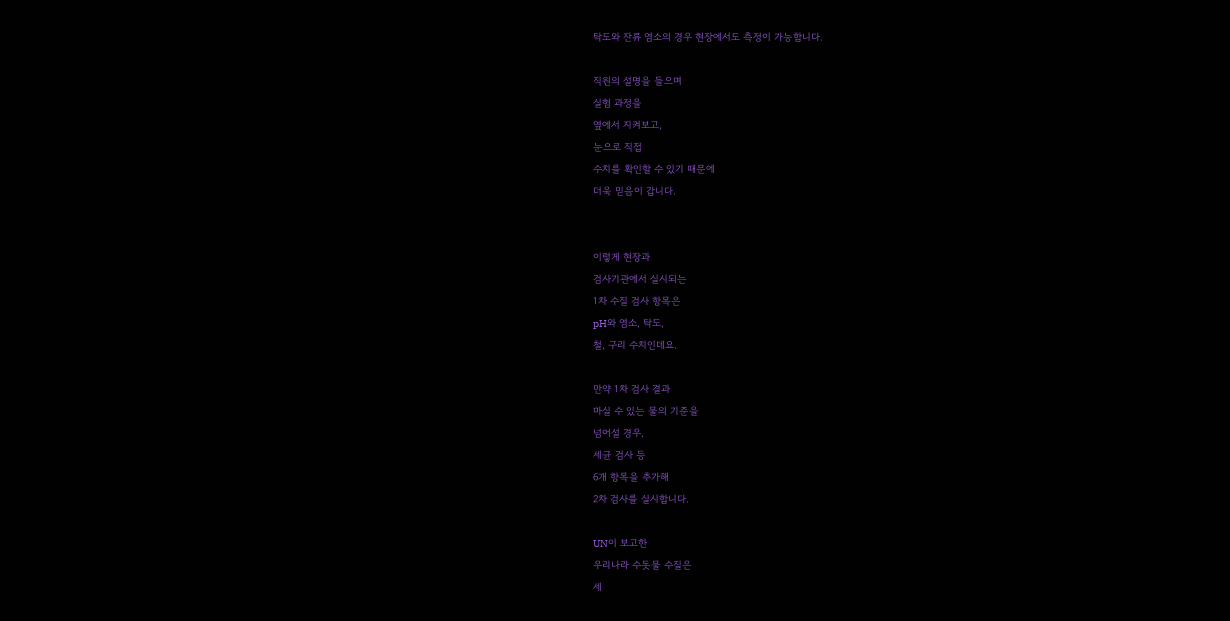탁도와 잔류 염소의 경우 현장에서도 측정이 가능합니다.

직원의 설명을 들으며
실험 과정을
옆에서 지켜보고,
눈으로 직접
수치를 확인할 수 있기 때문에
더욱 믿음이 갑니다.


이렇게 현장과
검사기관에서 실시되는
1차 수질 검사 항목은
pH와 염소, 탁도,
철, 구리 수치인데요.

만약 1차 검사 결과
마실 수 있는 물의 기준을
넘어설 경우,
세균 검사 등
6개 항목을 추가해
2차 검사를 실시합니다.

UN이 보고한
우리나라 수돗물 수질은
세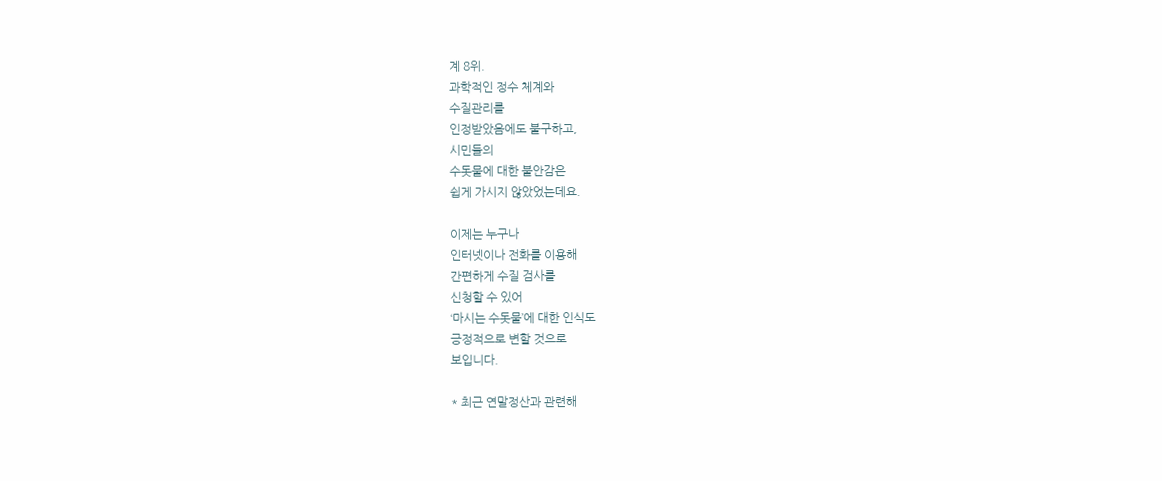계 8위.
과학적인 정수 체계와
수질관리를
인정받았음에도 불구하고,
시민들의
수돗물에 대한 불안감은
쉽게 가시지 않았었는데요.

이제는 누구나
인터넷이나 전화를 이용해
간편하게 수질 검사를
신청할 수 있어
‘마시는 수돗물’에 대한 인식도
긍정적으로 변할 것으로
보입니다.

* 최근 연말정산과 관련해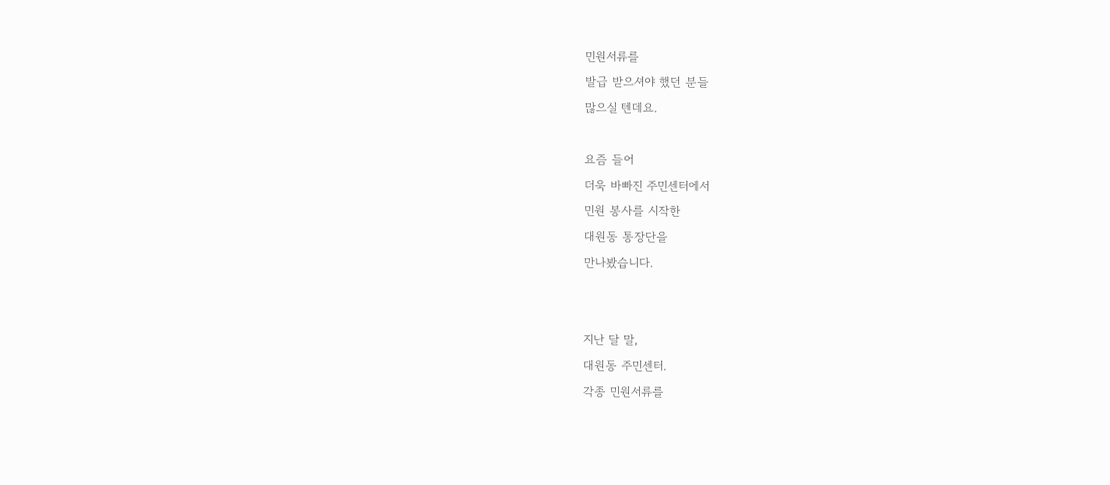민원서류를
발급 받으셔야 했던 분들
많으실 텐데요.

요즘 들어
더욱 바빠진 주민센터에서
민원 봉사를 시작한
대원동 통장단을
만나봤습니다.


지난 달 말,
대원동 주민센터.
각종 민원서류를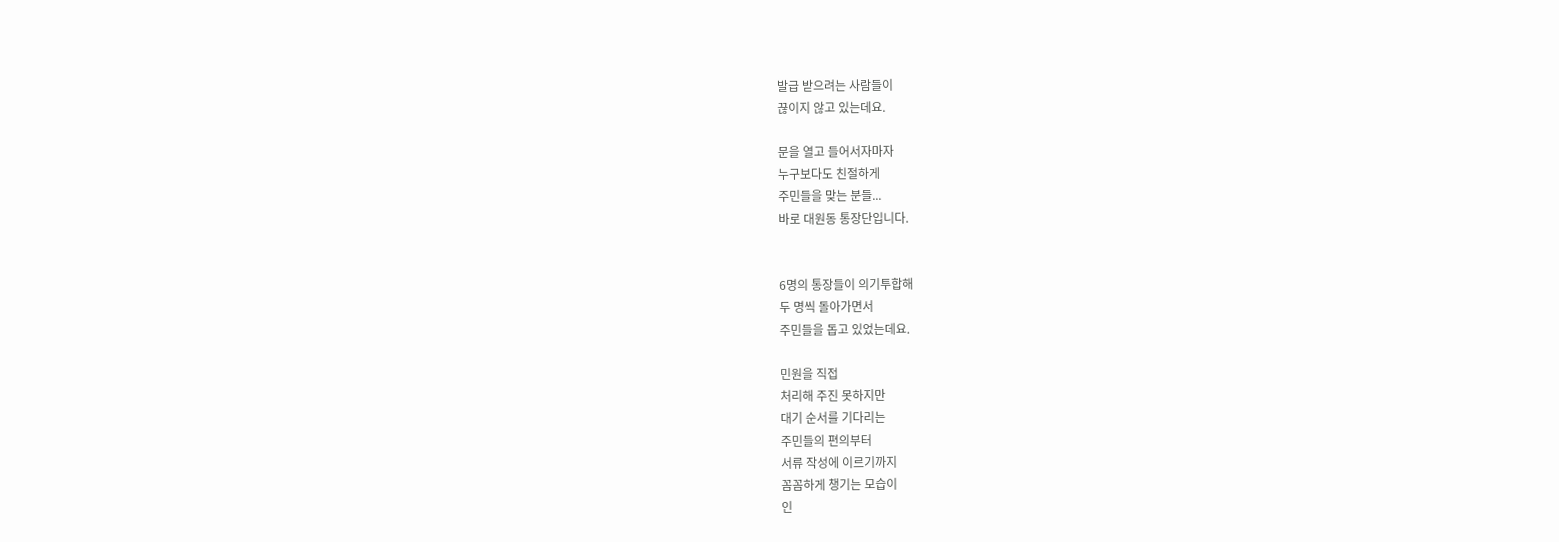발급 받으려는 사람들이
끊이지 않고 있는데요.

문을 열고 들어서자마자
누구보다도 친절하게
주민들을 맞는 분들...
바로 대원동 통장단입니다.


6명의 통장들이 의기투합해
두 명씩 돌아가면서
주민들을 돕고 있었는데요.

민원을 직접
처리해 주진 못하지만
대기 순서를 기다리는
주민들의 편의부터
서류 작성에 이르기까지
꼼꼼하게 챙기는 모습이
인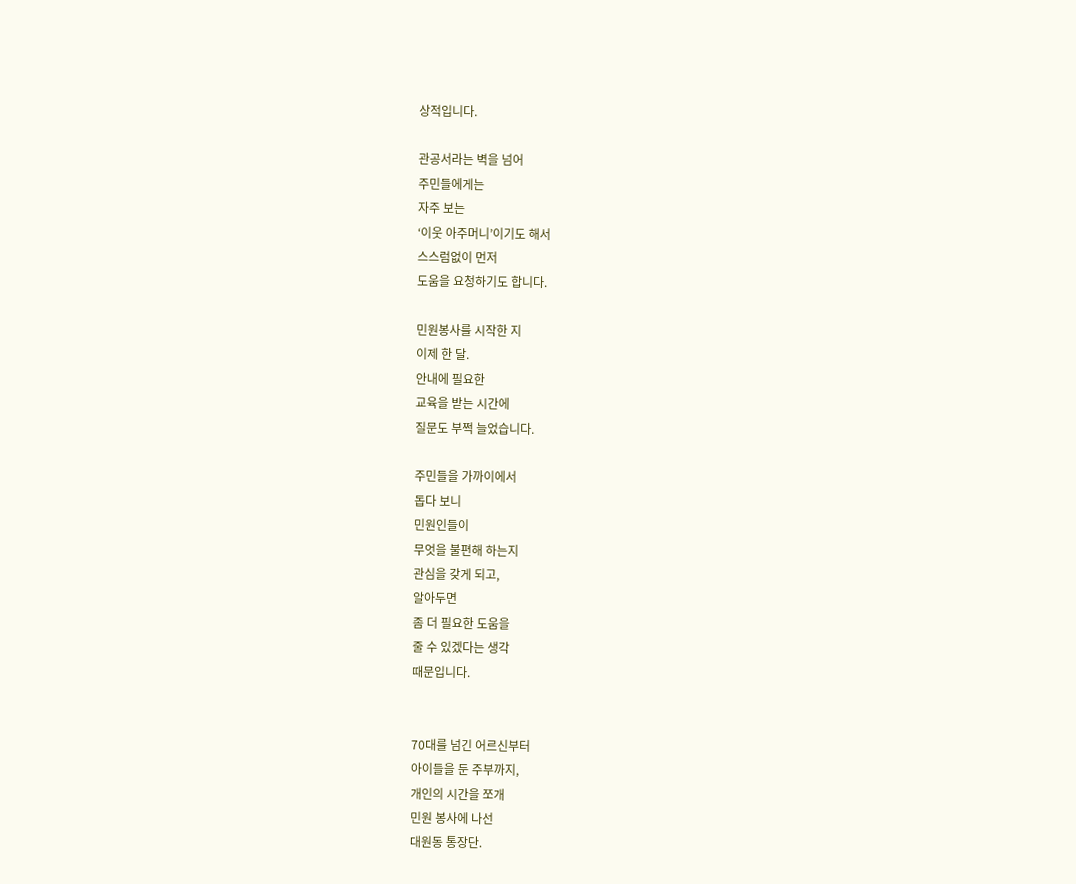상적입니다.

관공서라는 벽을 넘어
주민들에게는
자주 보는
‘이웃 아주머니’이기도 해서
스스럼없이 먼저
도움을 요청하기도 합니다.

민원봉사를 시작한 지
이제 한 달.
안내에 필요한
교육을 받는 시간에
질문도 부쩍 늘었습니다.

주민들을 가까이에서
돕다 보니
민원인들이
무엇을 불편해 하는지
관심을 갖게 되고,
알아두면
좀 더 필요한 도움을
줄 수 있겠다는 생각
때문입니다.


70대를 넘긴 어르신부터
아이들을 둔 주부까지,
개인의 시간을 쪼개
민원 봉사에 나선
대원동 통장단.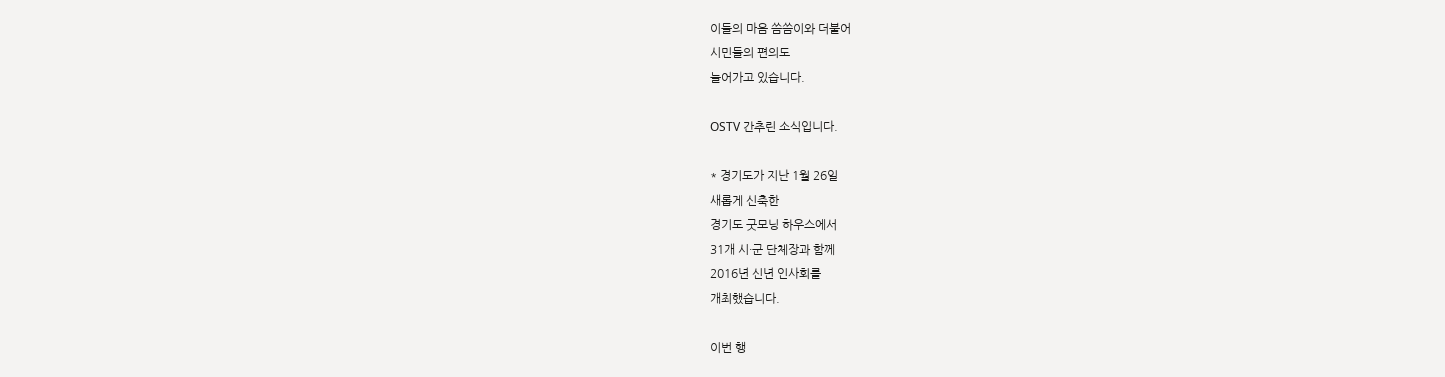이들의 마음 씀씀이와 더불어
시민들의 편의도
늘어가고 있습니다.

OSTV 간추린 소식입니다.

* 경기도가 지난 1월 26일
새롭게 신축한
경기도 굿모닝 하우스에서
31개 시·군 단체장과 함께
2016년 신년 인사회를
개최했습니다.

이번 행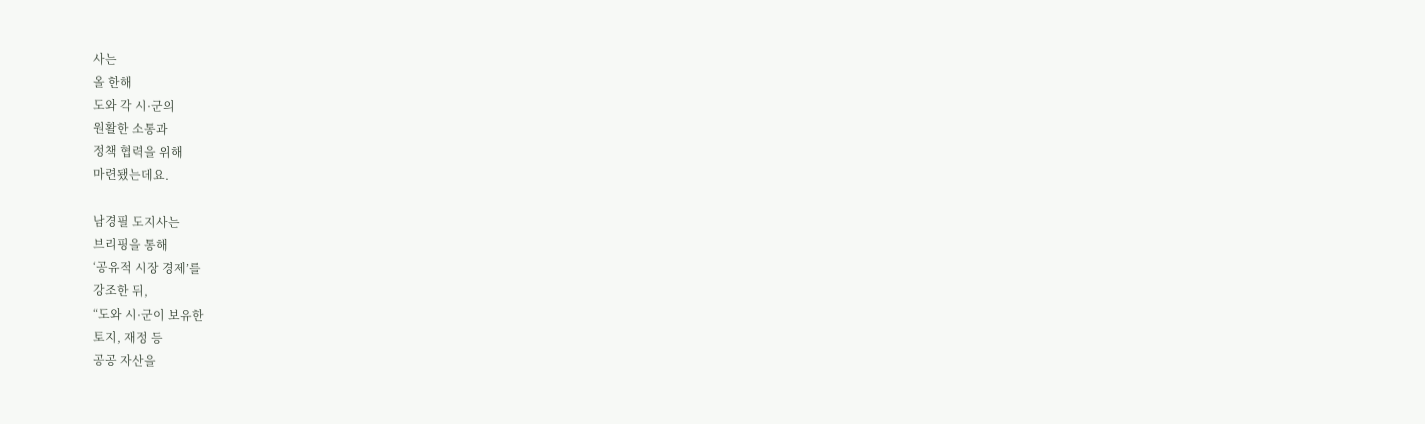사는
올 한해
도와 각 시·군의
원활한 소통과
정책 협력을 위해
마련됐는데요.

남경필 도지사는
브리핑을 통해
‘공유적 시장 경제’를
강조한 뒤,
“도와 시·군이 보유한
토지, 재정 등
공공 자산을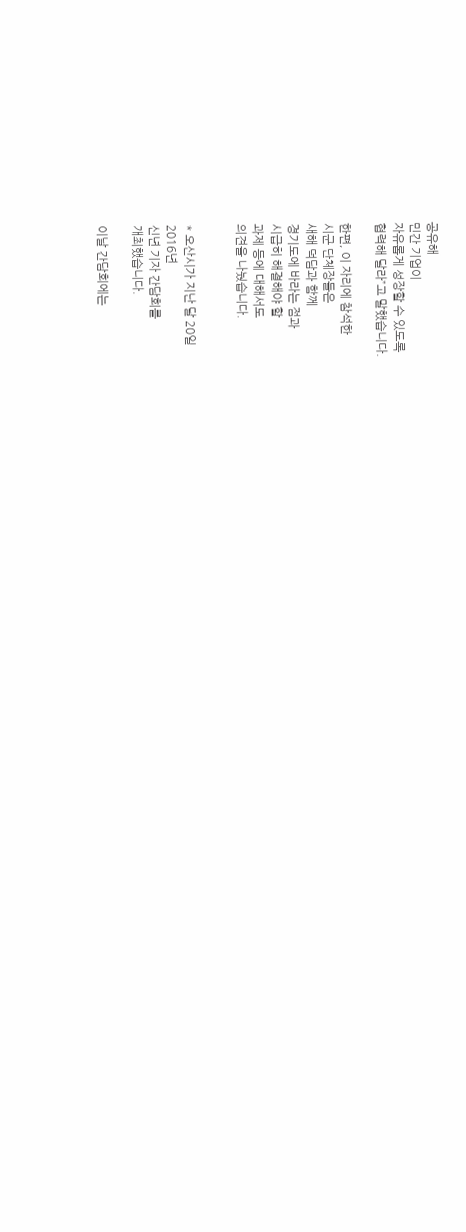공유해
민간 기업이
자유롭게 성장할 수 있도록
협력해 달라”고 말했습니다.

한편, 이 자리에 참석한
시군 단체장들은
새해 덕담과 함께
경기도에 바라는 점과
시급히 해결해야 할
과제 등에 대해서도
의견을 나눴습니다.


* 오산시가 지난 달 20일
2016년
신년 기자 간담회를
개최했습니다.

이날 간담회에는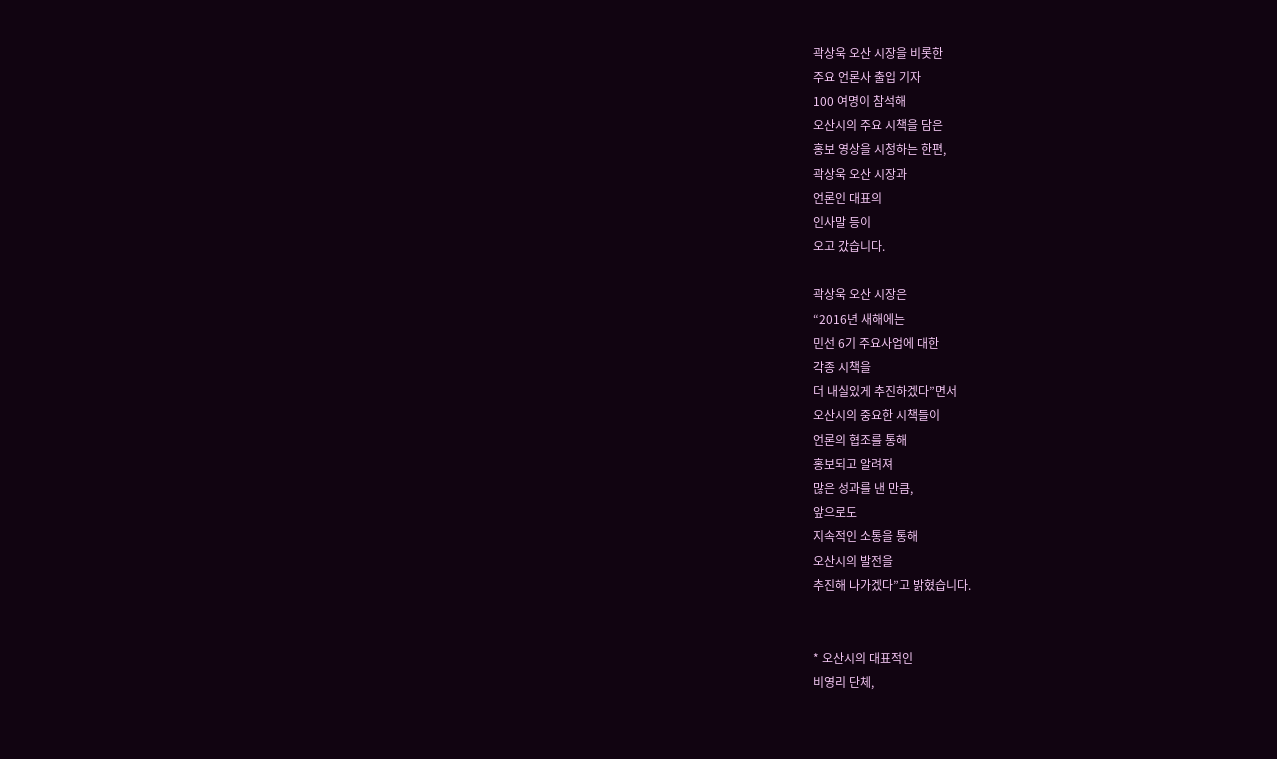곽상욱 오산 시장을 비롯한
주요 언론사 출입 기자
100 여명이 참석해
오산시의 주요 시책을 담은
홍보 영상을 시청하는 한편,
곽상욱 오산 시장과
언론인 대표의
인사말 등이
오고 갔습니다.

곽상욱 오산 시장은
“2016년 새해에는
민선 6기 주요사업에 대한
각종 시책을
더 내실있게 추진하겠다”면서
오산시의 중요한 시책들이
언론의 협조를 통해
홍보되고 알려져
많은 성과를 낸 만큼,
앞으로도
지속적인 소통을 통해
오산시의 발전을
추진해 나가겠다”고 밝혔습니다.


* 오산시의 대표적인
비영리 단체,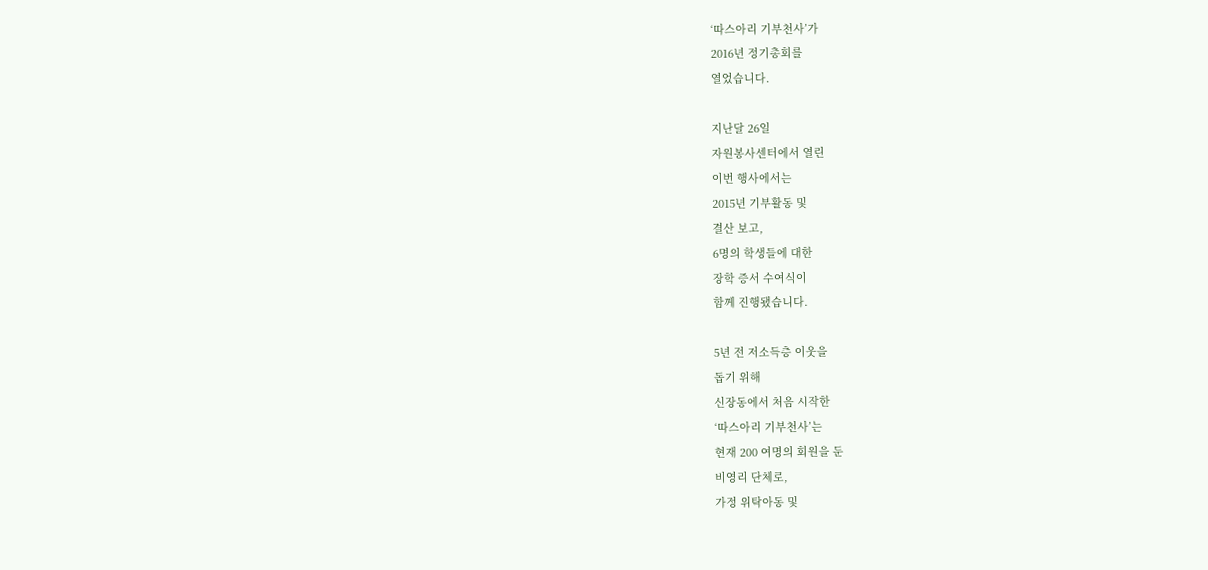‘따스아리 기부천사’가
2016년 정기총회를
열었습니다.

지난달 26일
자원봉사센터에서 열린
이번 행사에서는
2015년 기부활동 및
결산 보고,
6명의 학생들에 대한
장학 증서 수여식이
함께 진행됐습니다.

5년 전 저소득층 이웃을
돕기 위해
신장동에서 처음 시작한
‘따스아리 기부천사’는
현재 200 여명의 회원을 둔
비영리 단체로,
가정 위탁아동 및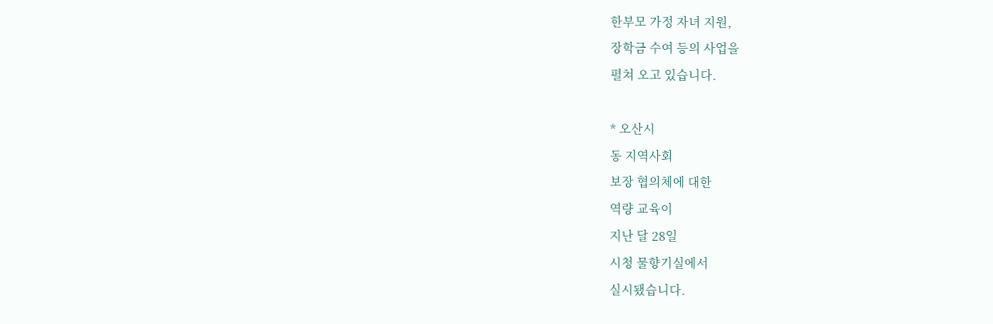한부모 가정 자녀 지원,
장학금 수여 등의 사업을
펼쳐 오고 있습니다.

* 오산시
동 지역사회
보장 협의체에 대한
역량 교육이
지난 달 28일
시청 물향기실에서
실시됐습니다.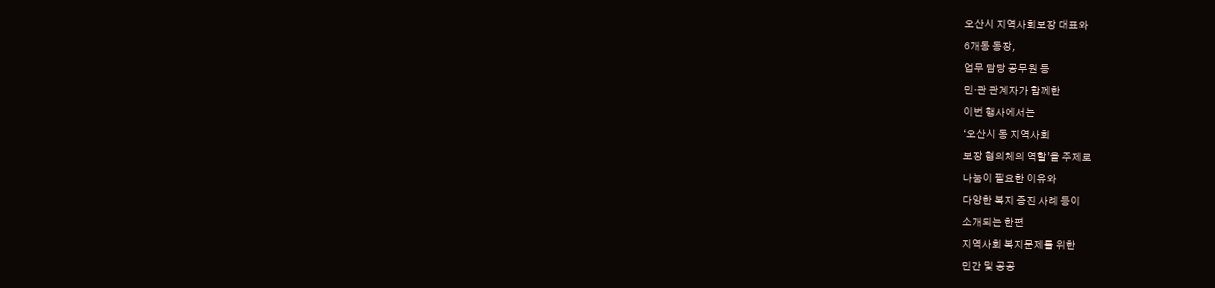오산시 지역사회보장 대표와
6개동 동장,
업무 담당 공무원 등
민·관 관계자가 함께한
이번 행사에서는
‘오산시 동 지역사회
보장 협의체의 역할’을 주제로
나눔이 필요한 이유와
다양한 복지 증진 사례 등이
소개되는 한편
지역사회 복지문제를 위한
민간 및 공공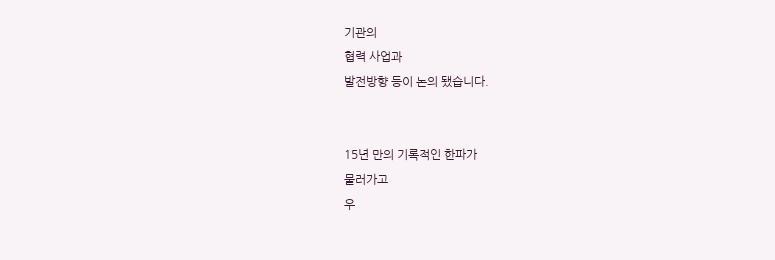기관의
협력 사업과
발전방향 등이 논의 됐습니다.


15년 만의 기록적인 한파가
물러가고
우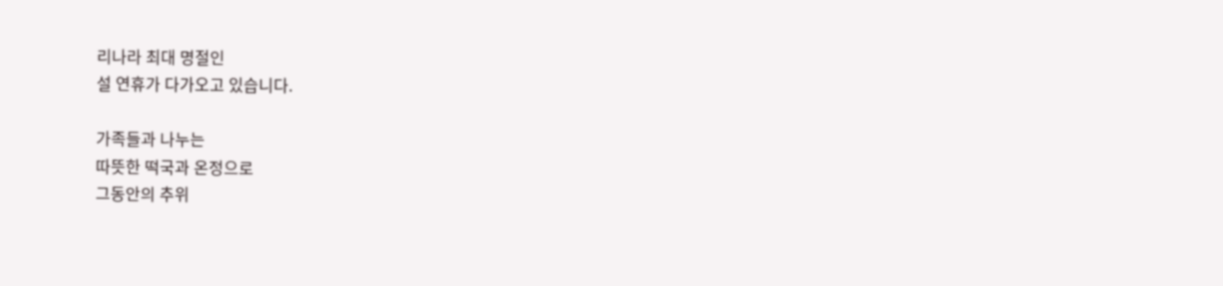리나라 최대 명절인
설 연휴가 다가오고 있습니다.

가족들과 나누는
따뜻한 떡국과 온정으로
그동안의 추위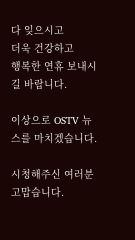다 잊으시고
더욱 건강하고
행복한 연휴 보내시길 바랍니다.

이상으로 OSTV 뉴스를 마치겠습니다.

시청해주신 여러분 고맙습니다.